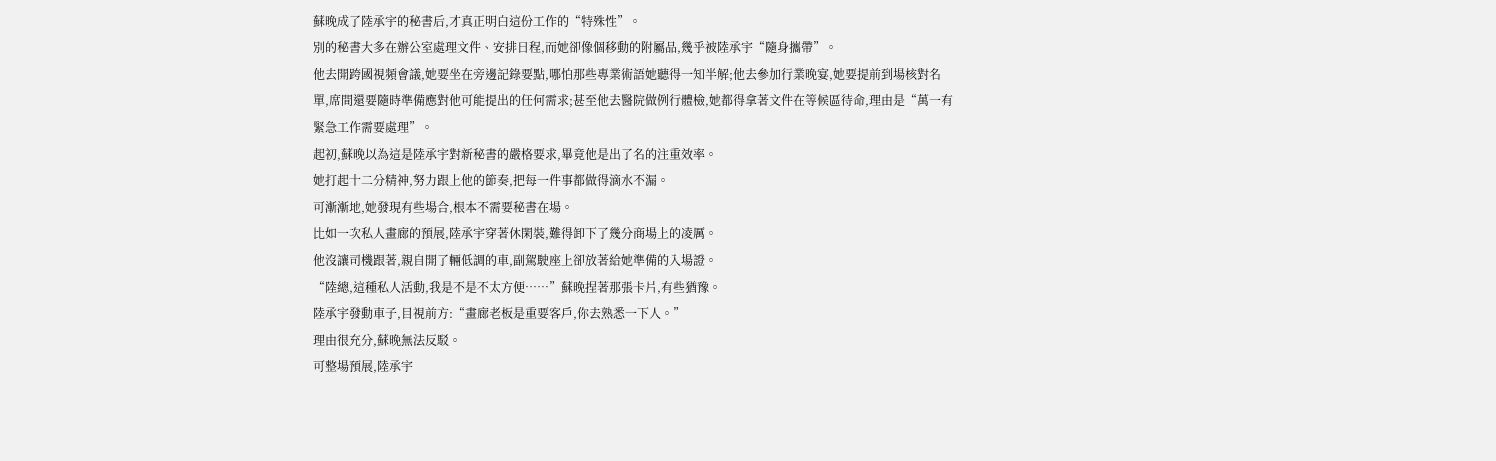蘇晚成了陸承宇的秘書后,才真正明白這份工作的“特殊性”。
別的秘書大多在辦公室處理文件、安排日程,而她卻像個移動的附屬品,幾乎被陸承宇“隨身攜帶”。
他去開跨國視頻會議,她要坐在旁邊記錄要點,哪怕那些專業術語她聽得一知半解;他去參加行業晚宴,她要提前到場核對名單,席間還要隨時準備應對他可能提出的任何需求;甚至他去醫院做例行體檢,她都得拿著文件在等候區待命,理由是“萬一有緊急工作需要處理”。
起初,蘇晚以為這是陸承宇對新秘書的嚴格要求,畢竟他是出了名的注重效率。
她打起十二分精神,努力跟上他的節奏,把每一件事都做得滴水不漏。
可漸漸地,她發現有些場合,根本不需要秘書在場。
比如一次私人畫廊的預展,陸承宇穿著休閑裝,難得卸下了幾分商場上的凌厲。
他沒讓司機跟著,親自開了輛低調的車,副駕駛座上卻放著給她準備的入場證。
“陸總,這種私人活動,我是不是不太方便……”蘇晚捏著那張卡片,有些猶豫。
陸承宇發動車子,目視前方:“畫廊老板是重要客戶,你去熟悉一下人。”
理由很充分,蘇晚無法反駁。
可整場預展,陸承宇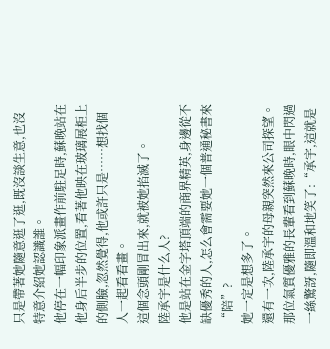只是帶著她隨意逛了逛,既沒談生意,也沒特意介紹她認識誰。
他停在一幅印象派畫作前駐足時,蘇晚站在他身后半步的位置,看著他映在玻璃展柜上的側臉,忽然覺得,他或許只是……想找個人一起看看畫。
這個念頭剛冒出來,就被她掐滅了。
陸承宇是什么人?
他是站在金字塔頂端的商界精英,身邊從不缺優秀的人,怎么會需要她一個普通秘書來“陪”?
她一定是想多了。
還有一次,陸承宇的母親突然來公司探望。
那位氣質優雅的長輩看到蘇晚時,眼中閃過一絲驚訝,隨即溫和地笑了:“承宇,這就是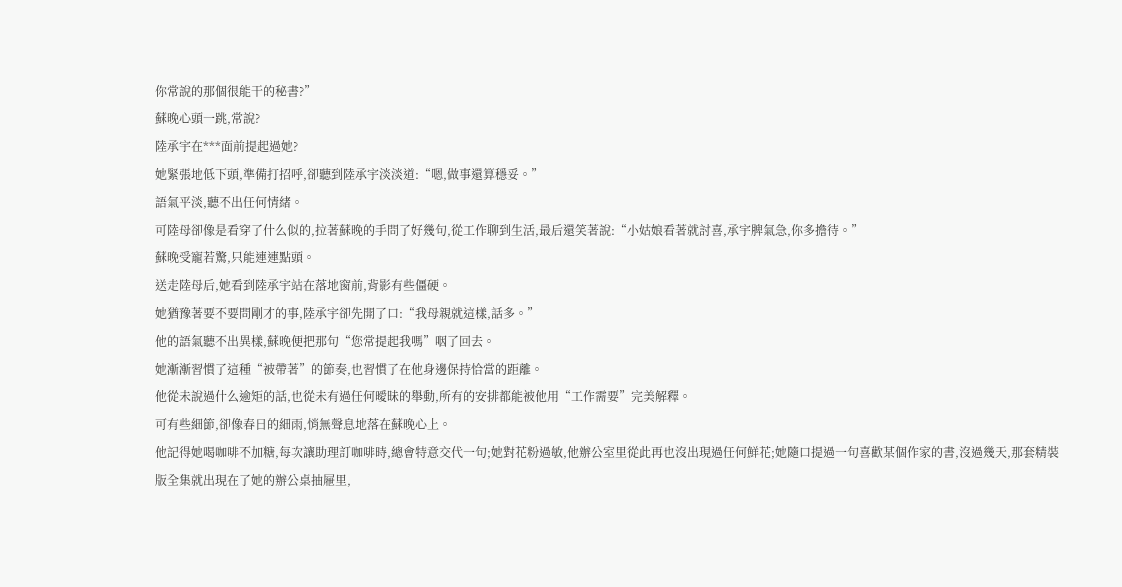你常說的那個很能干的秘書?”
蘇晚心頭一跳,常說?
陸承宇在***面前提起過她?
她緊張地低下頭,準備打招呼,卻聽到陸承宇淡淡道:“嗯,做事還算穩妥。”
語氣平淡,聽不出任何情緒。
可陸母卻像是看穿了什么似的,拉著蘇晚的手問了好幾句,從工作聊到生活,最后還笑著說:“小姑娘看著就討喜,承宇脾氣急,你多擔待。”
蘇晚受寵若驚,只能連連點頭。
送走陸母后,她看到陸承宇站在落地窗前,背影有些僵硬。
她猶豫著要不要問剛才的事,陸承宇卻先開了口:“我母親就這樣,話多。”
他的語氣聽不出異樣,蘇晚便把那句“您常提起我嗎”咽了回去。
她漸漸習慣了這種“被帶著”的節奏,也習慣了在他身邊保持恰當的距離。
他從未說過什么逾矩的話,也從未有過任何曖昧的舉動,所有的安排都能被他用“工作需要”完美解釋。
可有些細節,卻像春日的細雨,悄無聲息地落在蘇晚心上。
他記得她喝咖啡不加糖,每次讓助理訂咖啡時,總會特意交代一句;她對花粉過敏,他辦公室里從此再也沒出現過任何鮮花;她隨口提過一句喜歡某個作家的書,沒過幾天,那套精裝版全集就出現在了她的辦公桌抽屜里,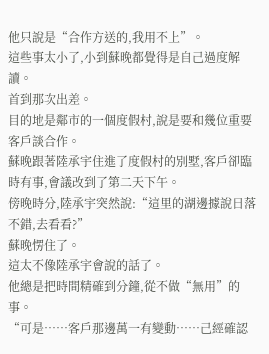他只說是“合作方送的,我用不上”。
這些事太小了,小到蘇晚都覺得是自己過度解讀。
首到那次出差。
目的地是鄰市的一個度假村,說是要和幾位重要客戶談合作。
蘇晚跟著陸承宇住進了度假村的別墅,客戶卻臨時有事,會議改到了第二天下午。
傍晚時分,陸承宇突然說:“這里的湖邊據說日落不錯,去看看?”
蘇晚愣住了。
這太不像陸承宇會說的話了。
他總是把時間精確到分鐘,從不做“無用”的事。
“可是……客戶那邊萬一有變動……己經確認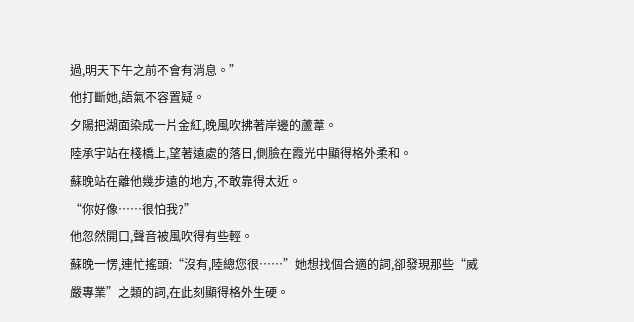過,明天下午之前不會有消息。”
他打斷她,語氣不容置疑。
夕陽把湖面染成一片金紅,晚風吹拂著岸邊的蘆葦。
陸承宇站在棧橋上,望著遠處的落日,側臉在霞光中顯得格外柔和。
蘇晚站在離他幾步遠的地方,不敢靠得太近。
“你好像……很怕我?”
他忽然開口,聲音被風吹得有些輕。
蘇晚一愣,連忙搖頭:“沒有,陸總您很……”她想找個合適的詞,卻發現那些“威嚴專業”之類的詞,在此刻顯得格外生硬。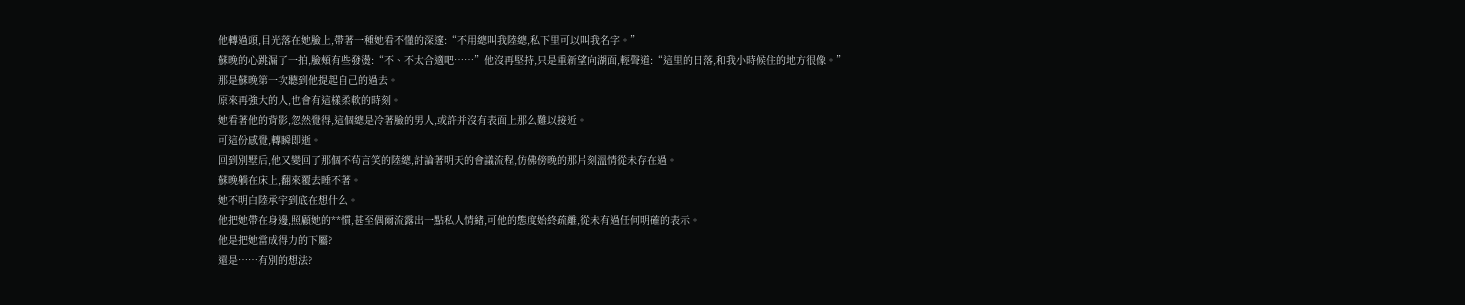他轉過頭,目光落在她臉上,帶著一種她看不懂的深邃:“不用總叫我陸總,私下里可以叫我名字。”
蘇晚的心跳漏了一拍,臉頰有些發燙:“不、不太合適吧……”他沒再堅持,只是重新望向湖面,輕聲道:“這里的日落,和我小時候住的地方很像。”
那是蘇晚第一次聽到他提起自己的過去。
原來再強大的人,也會有這樣柔軟的時刻。
她看著他的背影,忽然覺得,這個總是冷著臉的男人,或許并沒有表面上那么難以接近。
可這份感覺,轉瞬即逝。
回到別墅后,他又變回了那個不茍言笑的陸總,討論著明天的會議流程,仿佛傍晚的那片刻溫情從未存在過。
蘇晚躺在床上,翻來覆去睡不著。
她不明白陸承宇到底在想什么。
他把她帶在身邊,照顧她的**慣,甚至偶爾流露出一點私人情緒,可他的態度始終疏離,從未有過任何明確的表示。
他是把她當成得力的下屬?
還是……有別的想法?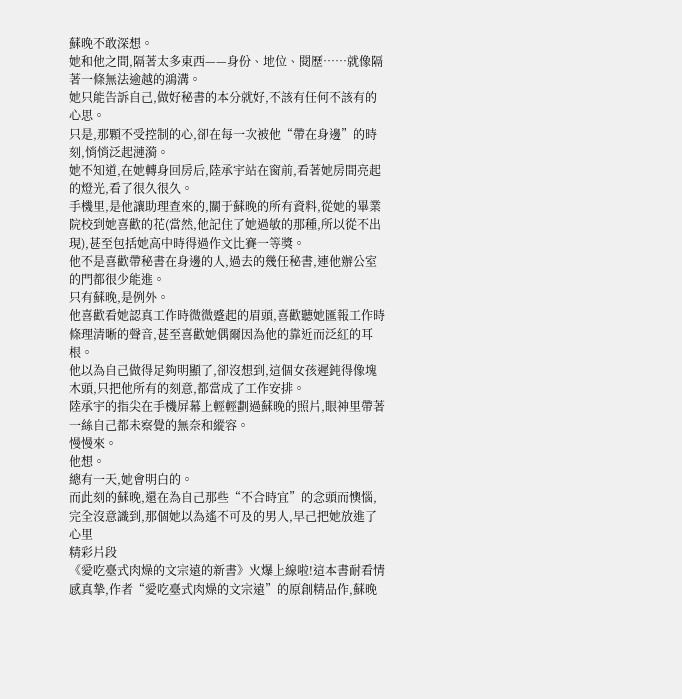蘇晚不敢深想。
她和他之間,隔著太多東西——身份、地位、閱歷……就像隔著一條無法逾越的鴻溝。
她只能告訴自己,做好秘書的本分就好,不該有任何不該有的心思。
只是,那顆不受控制的心,卻在每一次被他“帶在身邊”的時刻,悄悄泛起漣漪。
她不知道,在她轉身回房后,陸承宇站在窗前,看著她房間亮起的燈光,看了很久很久。
手機里,是他讓助理查來的,關于蘇晚的所有資料,從她的畢業院校到她喜歡的花(當然,他記住了她過敏的那種,所以從不出現),甚至包括她高中時得過作文比賽一等獎。
他不是喜歡帶秘書在身邊的人,過去的幾任秘書,連他辦公室的門都很少能進。
只有蘇晚,是例外。
他喜歡看她認真工作時微微蹙起的眉頭,喜歡聽她匯報工作時條理清晰的聲音,甚至喜歡她偶爾因為他的靠近而泛紅的耳根。
他以為自己做得足夠明顯了,卻沒想到,這個女孩遲鈍得像塊木頭,只把他所有的刻意,都當成了工作安排。
陸承宇的指尖在手機屏幕上輕輕劃過蘇晚的照片,眼神里帶著一絲自己都未察覺的無奈和縱容。
慢慢來。
他想。
總有一天,她會明白的。
而此刻的蘇晚,還在為自己那些“不合時宜”的念頭而懊惱,完全沒意識到,那個她以為遙不可及的男人,早己把她放進了心里
精彩片段
《愛吃臺式肉燥的文宗遠的新書》火爆上線啦!這本書耐看情感真摯,作者“愛吃臺式肉燥的文宗遠”的原創精品作,蘇晚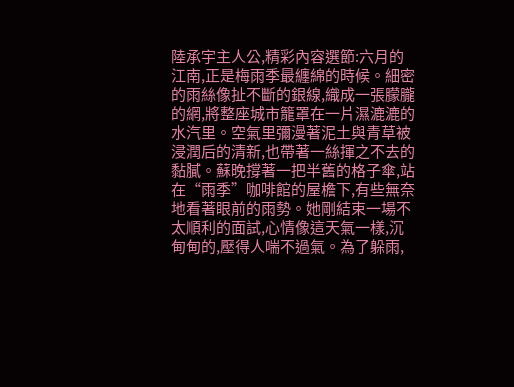陸承宇主人公,精彩內容選節:六月的江南,正是梅雨季最纏綿的時候。細密的雨絲像扯不斷的銀線,織成一張朦朧的網,將整座城市籠罩在一片濕漉漉的水汽里。空氣里彌漫著泥土與青草被浸潤后的清新,也帶著一絲揮之不去的黏膩。蘇晚撐著一把半舊的格子傘,站在“雨季”咖啡館的屋檐下,有些無奈地看著眼前的雨勢。她剛結束一場不太順利的面試,心情像這天氣一樣,沉甸甸的,壓得人喘不過氣。為了躲雨,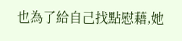也為了給自己找點慰藉,她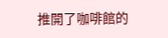推開了咖啡館的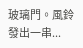玻璃門。風鈴發出一串...